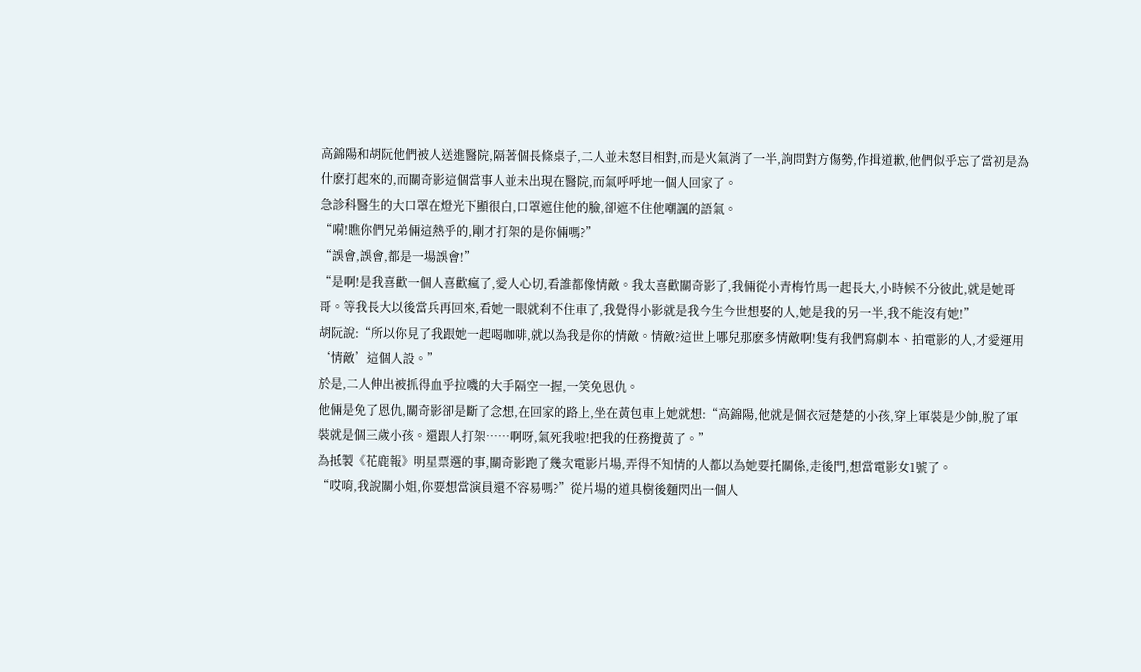高錦陽和胡阮他們被人送進醫院,隔著個長條桌子,二人並未怒目相對,而是火氣消了一半,詢問對方傷勢,作揖道歉,他們似乎忘了當初是為什麽打起來的,而關奇影這個當事人並未出現在醫院,而氣呼呼地一個人回家了。
急診科醫生的大口罩在燈光下顯很白,口罩遮住他的臉,卻遮不住他嘲諷的語氣。
“嗬!瞧你們兄弟倆這熱乎的,剛才打架的是你倆嗎?”
“誤會,誤會,都是一場誤會!”
“是啊!是我喜歡一個人喜歡瘋了,愛人心切,看誰都像情敵。我太喜歡關奇影了,我倆從小青梅竹馬一起長大,小時候不分彼此,就是她哥哥。等我長大以後當兵再回來,看她一眼就刹不住車了,我覺得小影就是我今生今世想娶的人,她是我的另一半,我不能沒有她!”
胡阮說:“所以你見了我跟她一起喝咖啡,就以為我是你的情敵。情敵?這世上哪兒那麽多情敵啊!隻有我們寫劇本、拍電影的人,才愛運用‘情敵’這個人設。”
於是,二人伸出被抓得血乎拉嘰的大手隔空一握,一笑免恩仇。
他倆是免了恩仇,關奇影卻是斷了念想,在回家的路上,坐在黃包車上她就想:“高錦陽,他就是個衣冠楚楚的小孩,穿上軍裝是少帥,脫了軍裝就是個三歲小孩。還跟人打架……啊呀,氣死我啦!把我的任務攪黃了。”
為抵製《花鹿報》明星票選的事,關奇影跑了幾次電影片場,弄得不知情的人都以為她要托關係,走後門,想當電影女1號了。
“哎唷,我說關小姐,你要想當演員還不容易嗎?”從片場的道具樹後麵閃出一個人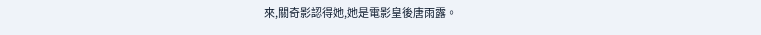來,關奇影認得她,她是電影皇後唐雨露。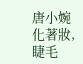唐小婉化著妝,睫毛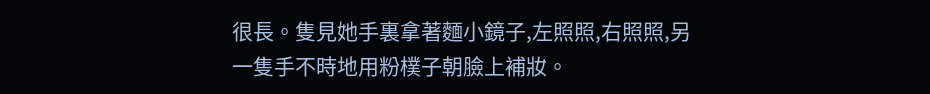很長。隻見她手裏拿著麵小鏡子,左照照,右照照,另一隻手不時地用粉樸子朝臉上補妝。